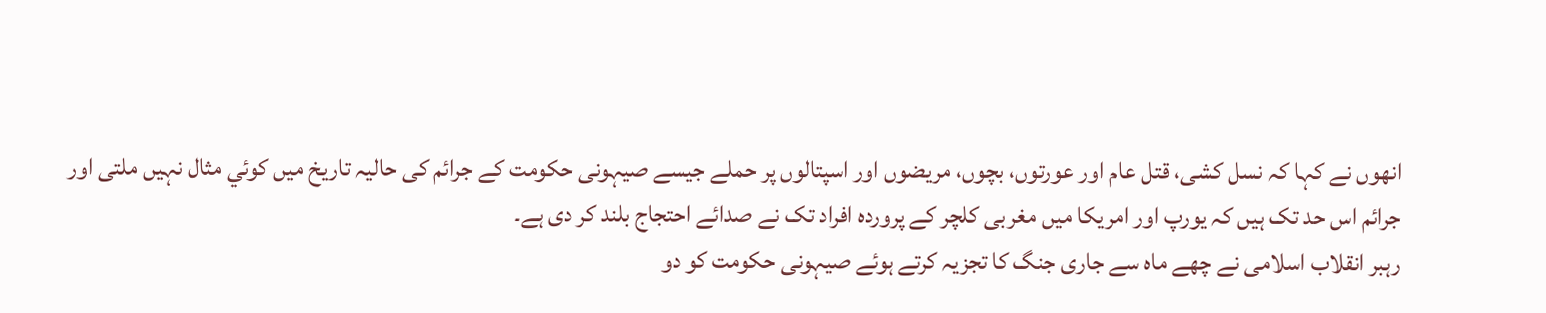انھوں نے کہا کہ نسل کشی، قتل عام اور عورتوں، بچوں، مریضوں اور اسپتالوں پر حملے جیسے صیہونی حکومت کے جرائم کی حالیہ تاریخ میں کوئي مثال نہیں ملتی اور جرائم اس حد تک ہیں کہ یورپ اور امریکا میں مغربی کلچر کے پروردہ افراد تک نے صدائے احتجاج بلند کر دی ہے۔
رہبر انقلاب اسلامی نے چھے ماہ سے جاری جنگ کا تجزیہ کرتے ہوئے صیہونی حکومت کو دو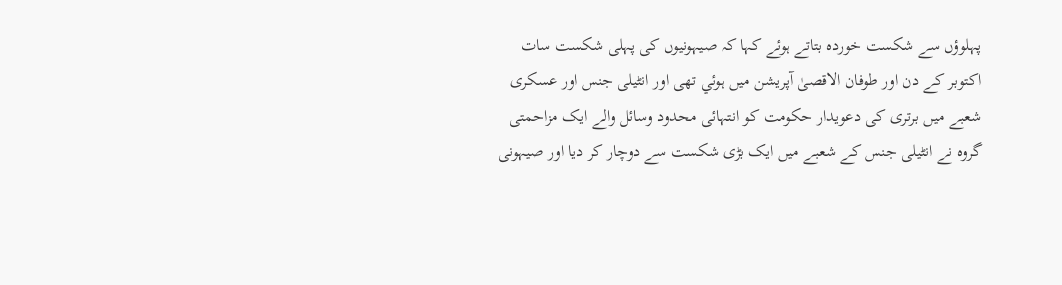پہلوؤں سے شکست خوردہ بتاتے ہوئے کہا کہ صیہونیوں کی پہلی شکست سات اکتوبر کے دن اور طوفان الاقصیٰ آپریشن میں ہوئي تھی اور انٹیلی جنس اور عسکری شعبے میں برتری کی دعویدار حکومت کو انتہائی محدود وسائل والے ایک مزاحمتی گروہ نے انٹیلی جنس کے شعبے میں ایک بڑی شکست سے دوچار کر دیا اور صیہونی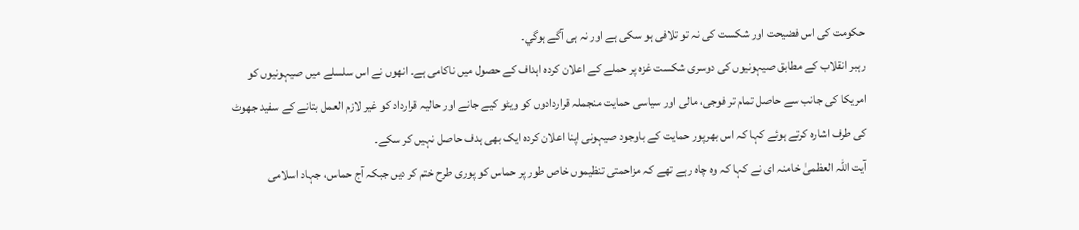حکومت کی اس فضیحت اور شکست کی نہ تو تلافی ہو سکی ہے اور نہ ہی آگے ہوگي۔
رہبر انقلاب کے مطابق صیہونیوں کی دوسری شکست غزہ پر حملے کے اعلان کردہ اہداف کے حصول میں ناکامی ہے۔ انھوں نے اس سلسلے میں صیہونیوں کو امریکا کی جانب سے حاصل تمام تر فوجی، مالی اور سیاسی حمایت منجملہ قراردادوں کو ویٹو کیے جانے اور حالیہ قرارداد کو غیر لازم العمل بتانے کے سفید جھوٹ کی طرف اشارہ کرتے ہوئے کہا کہ اس بھرپور حمایت کے باوجود صیہونی اپنا اعلان کردہ ایک بھی ہدف حاصل نہیں کر سکے۔
آيت اللہ العظمیٰ خامنہ ای نے کہا کہ وہ چاہ رہے تھے کہ مزاحمتی تنظیموں خاص طور پر حماس کو پوری طرح ختم کر دیں جبکہ آج حماس، جہاد اسلامی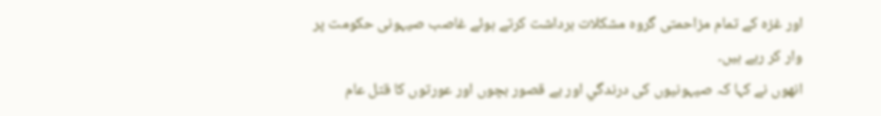اور غزہ کے تمام مزاحمتی گروہ مشکلات برداشت کرتے ہوئے غاصب صیہونی حکومت پر وار کر رہے ہیں۔
انھوں نے کہا کہ صیہونیوں کی درندگي اور بے قصور بچوں اور عورتوں کا قتل عام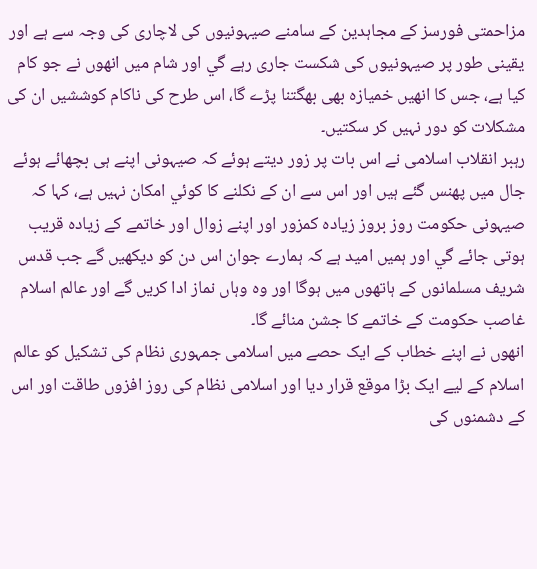مزاحمتی فورسز کے مجاہدین کے سامنے صیہونیوں کی لاچاری کی وجہ سے ہے اور یقینی طور پر صیہونیوں کی شکست جاری رہے گي اور شام میں انھوں نے جو کام کیا ہے، جس کا انھیں خمیازہ بھی بھگتنا پڑے گا، اس طرح کی ناکام کوششیں ان کی مشکلات کو دور نہیں کر سکتیں۔
رہبر انقلاب اسلامی نے اس بات پر زور دیتے ہوئے کہ صیہونی اپنے ہی بچھائے ہوئے جال میں پھنس گئے ہیں اور اس سے ان کے نکلنے کا کوئي امکان نہیں ہے، کہا کہ صیہونی حکومت روز بروز زیادہ کمزور اور اپنے زوال اور خاتمے کے زیادہ قریب ہوتی جائے گي اور ہمیں امید ہے کہ ہمارے جوان اس دن کو دیکھیں گے جب قدس شریف مسلمانوں کے ہاتھوں میں ہوگا اور وہ وہاں نماز ادا کریں گے اور عالم اسلام غاصب حکومت کے خاتمے کا جشن منائے گا۔
انھوں نے اپنے خطاب کے ایک حصے میں اسلامی جمہوری نظام کی تشکیل کو عالم اسلام کے لیے ایک بڑا موقع قرار دیا اور اسلامی نظام کی روز افزوں طاقت اور اس کے دشمنوں کی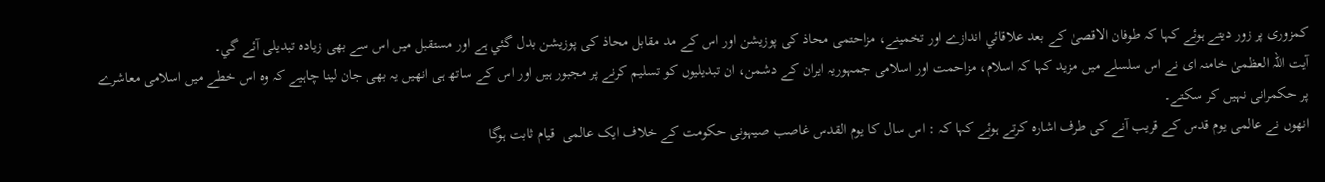کمزوری پر زور دیتے ہوئے کہا کہ طوفان الاقصیٰ کے بعد علاقائي اندازے اور تخمینے، مزاحتمی محاذ کی پوزیشن اور اس کے مد مقابل محاذ کی پوزیشن بدل گئي ہے اور مستقبل میں اس سے بھی زیادہ تبدیلی آئے گي۔
آيت اللہ العظمیٰ خامنہ ای نے اس سلسلے میں مزید کہا کہ اسلام، مزاحمت اور اسلامی جمہوریہ ایران کے دشمن، ان تبدیلیوں کو تسلیم کرنے پر مجبور ہیں اور اس کے ساتھ ہی انھیں یہ بھی جان لینا چاہیے کہ وہ اس خطے میں اسلامی معاشرے پر حکمرانی نہیں کر سکتے۔
انھوں نے عالمی یوم قدس کے قریب آنے کی طرف اشارہ کرتے ہوئے کہا کہ : اس سال کا یوم القدس غاصب صیہونی حکومت کے خلاف ایک عالمی  قیام ثابت ہوگا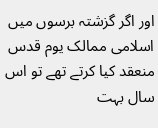اور اگر گزشتہ برسوں میں اسلامی ممالک یوم قدس منعقد کیا کرتے تھے تو اس سال بہت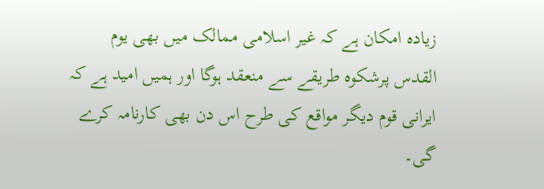زیادہ امکان ہے کہ غیر اسلامی ممالک میں بھی یوم القدس پرشکوہ طریقے سے منعقد ہوگا اور ہمیں امید ہے کہ ایرانی قوم دیگر مواقع کی طرح اس دن بھی کارنامہ کرے گی۔